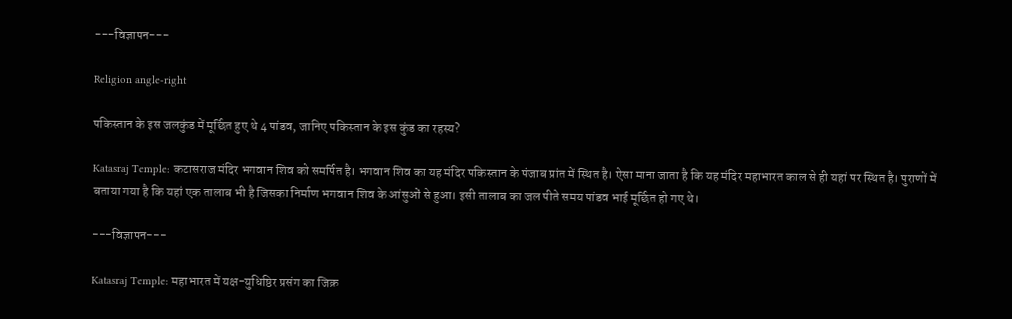---विज्ञापन---

Religion angle-right

पकिस्तान के इस जलकुंड में मूर्छित हुए थे 4 पांडव, जानिए पकिस्तान के इस कुंड का रहस्य?

Katasraj Temple: कटासराज मंदिर भगवान शिव को समर्पित है। भगवान शिव का यह मंदिर पकिस्तान के पंजाब प्रांत में स्थित है। ऐसा माना जाता है कि यह मंदिर महाभारत काल से ही यहां पर स्थित है। पुराणों में बताया गया है कि यहां एक तालाब भी है जिसका निर्माण भगवान शिव के आंसुओं से हुआ। इसी तालाब का जल पीते समय पांडव भाई मूर्छित हो गए थे।

---विज्ञापन---

Katasraj Temple: महाभारत में यक्ष-युधिष्ठिर प्रसंग का जिक्र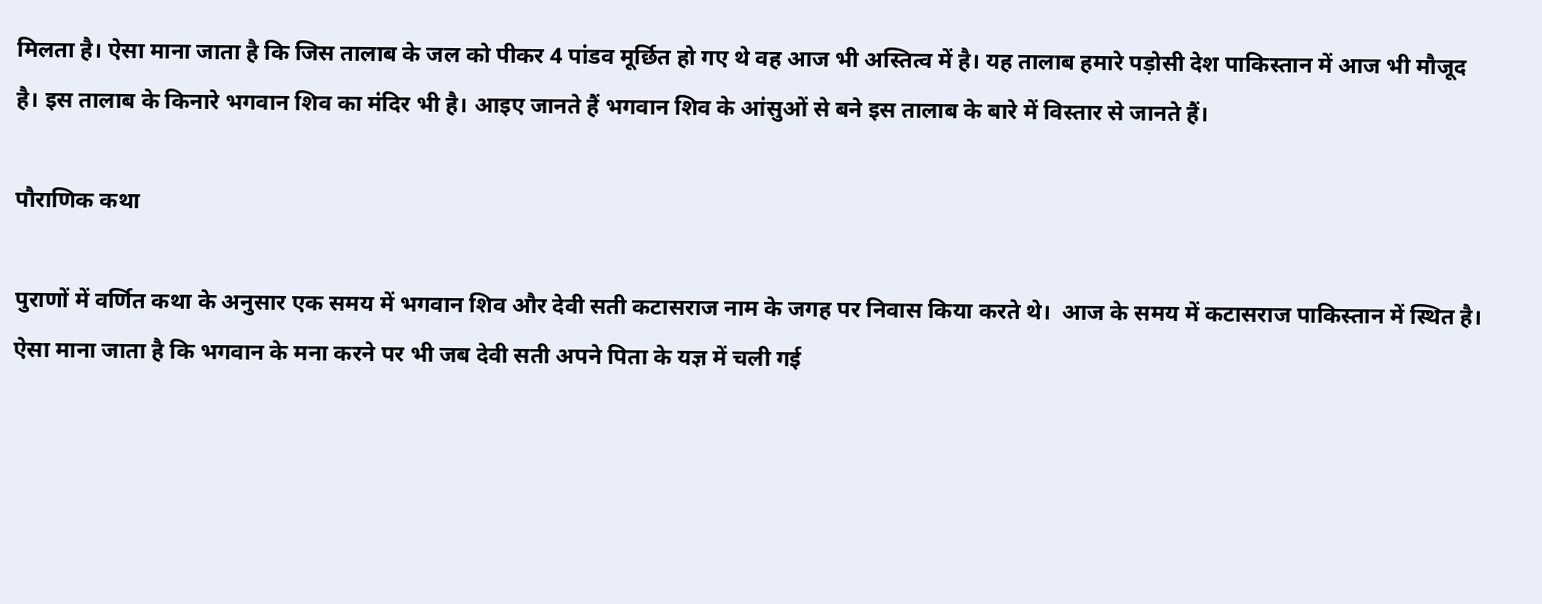मिलता है। ऐसा माना जाता है कि जिस तालाब के जल को पीकर 4 पांडव मूर्छित हो गए थे वह आज भी अस्तित्व में है। यह तालाब हमारे पड़ोसी देश पाकिस्तान में आज भी मौजूद है। इस तालाब के किनारे भगवान शिव का मंदिर भी है। आइए जानते हैं भगवान शिव के आंसुओं से बने इस तालाब के बारे में विस्तार से जानते हैं।

पौराणिक कथा

पुराणों में वर्णित कथा के अनुसार एक समय में भगवान शिव और देवी सती कटासराज नाम के जगह पर निवास किया करते थे।  आज के समय में कटासराज पाकिस्तान में स्थित है। ऐसा माना जाता है कि भगवान के मना करने पर भी जब देवी सती अपने पिता के यज्ञ में चली गई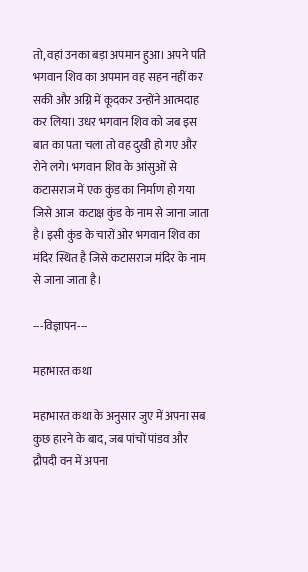तो, वहां उनका बड़ा अपमान हुआ। अपने पति भगवान शिव का अपमान वह सहन नहीं कर सकी और अग्नि में कूदकर उन्होंने आत्मदाह कर लिया। उधर भगवान शिव को जब इस बात का पता चला तो वह दुखी हो गए और रोने लगे। भगवान शिव के आंसुओं से कटासराज में एक कुंड का निर्माण हो गया जिसे आज  कटाक्ष कुंड के नाम से जाना जाता है। इसी कुंड के चारों ओर भगवान शिव का मंदिर स्थित है जिसे कटासराज मंदिर के नाम से जाना जाता है।

---विज्ञापन---

महाभारत कथा

महाभारत कथा के अनुसार जुए में अपना सब कुछ हारने के बाद, जब पांचों पांडव और द्रौपदी वन में अपना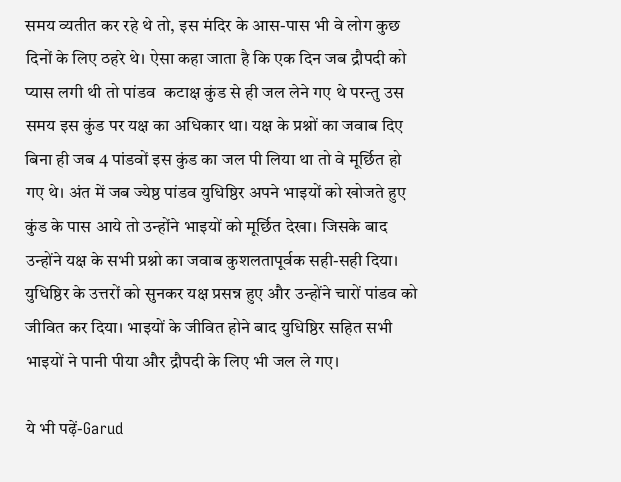समय व्यतीत कर रहे थे तो, इस मंदिर के आस-पास भी वे लोग कुछ दिनों के लिए ठहरे थे। ऐसा कहा जाता है कि एक दिन जब द्रौपदी को प्यास लगी थी तो पांडव  कटाक्ष कुंड से ही जल लेने गए थे परन्तु उस समय इस कुंड पर यक्ष का अधिकार था। यक्ष के प्रश्नों का जवाब दिए बिना ही जब 4 पांडवों इस कुंड का जल पी लिया था तो वे मूर्छित हो गए थे। अंत में जब ज्येष्ठ पांडव युधिष्ठिर अपने भाइयों को खोजते हुए कुंड के पास आये तो उन्होंने भाइयों को मूर्छित देखा। जिसके बाद उन्होंने यक्ष के सभी प्रश्नो का जवाब कुशलतापूर्वक सही-सही दिया। युधिष्ठिर के उत्तरों को सुनकर यक्ष प्रसन्न हुए और उन्होंने चारों पांडव को जीवित कर दिया। भाइयों के जीवित होने बाद युधिष्ठिर सहित सभी भाइयों ने पानी पीया और द्रौपदी के लिए भी जल ले गए।

ये भी पढ़ें-Garud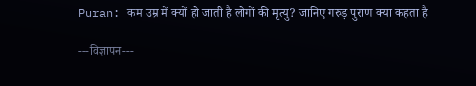Puran: कम उम्र में क्यों हो जाती है लोगों की मृत्यु? जानिए गरुड़ पुराण क्या कहता है

---विज्ञापन---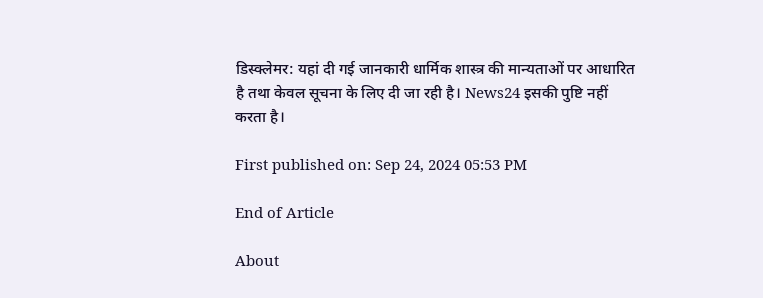डिस्क्लेमर: यहां दी गई जानकारी धार्मिक शास्त्र की मान्यताओं पर आधारित है तथा केवल सूचना के लिए दी जा रही है। News24 इसकी पुष्टि नहीं करता है।

First published on: Sep 24, 2024 05:53 PM

End of Article

About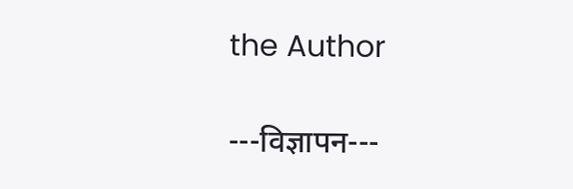the Author

---विज्ञापन---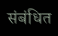संबंधित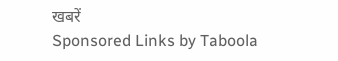खबरें
Sponsored Links by Taboola